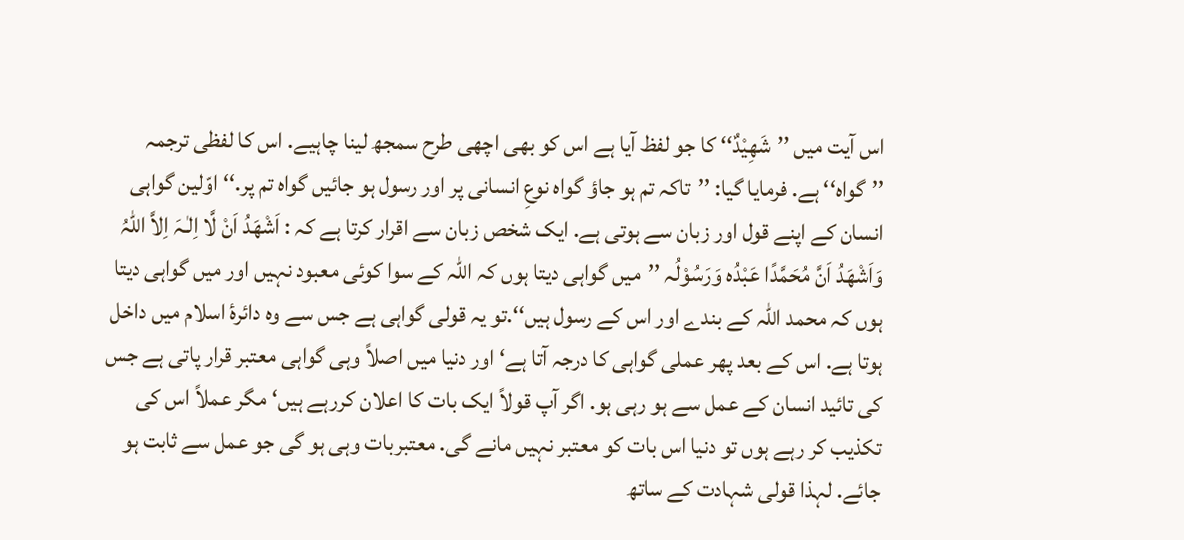اس آیت میں ’’شَھِیْدٌ‘‘ کا جو لفظ آیا ہے اس کو بھی اچھی طرح سمجھ لینا چاہیے. اس کا لفظی ترجمہ ’’گواہ‘‘ ہے. فرمایا گیا: ’’تاکہ تم ہو جاؤ گواہ نوعِ انسانی پر اور رسول ہو جائیں گواہ تم پر.‘‘ اوّلین گواہی انسان کے اپنے قول اور زبان سے ہوتی ہے. ایک شخص زبان سے اقرار کرتا ہے کہ : اَشْھَدُ اَنْ لَّا اِلٰـہَ اِلاَّ اللّٰہُ وَاَشْھَدُ اَنَّ مُحَمَّدًا عَبْدُہ وَرَسُوْلُہ ’’میں گواہی دیتا ہوں کہ اللہ کے سوا کوئی معبود نہیں اور میں گواہی دیتا ہوں کہ محمد اللہ کے بندے اور اس کے رسول ہیں‘‘.تو یہ قولی گواہی ہے جس سے وہ دائرۂ اسلام میں داخل ہوتا ہے. اس کے بعد پھر عملی گواہی کا درجہ آتا ہے‘ اور دنیا میں اصلاً وہی گواہی معتبر قرار پاتی ہے جس کی تائید انسان کے عمل سے ہو رہی ہو. اگر آپ قولاً ایک بات کا اعلان کررہے ہیں‘ مگر عملاً اس کی تکذیب کر رہے ہوں تو دنیا اس بات کو معتبر نہیں مانے گی. معتبربات وہی ہو گی جو عمل سے ثابت ہو جائے. لہذا قولی شہادت کے ساتھ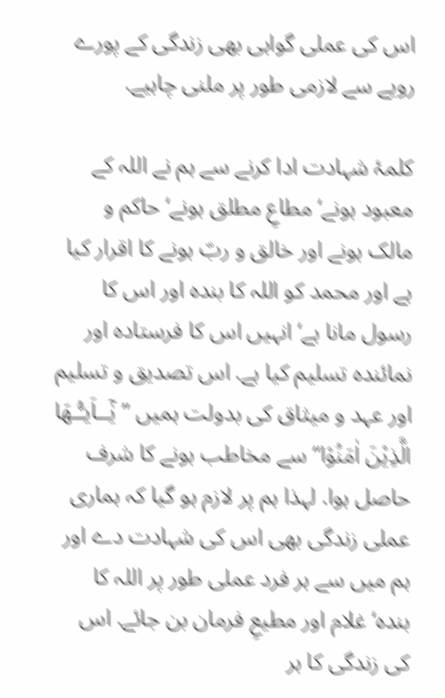اس کی عملی گواہی بھی زندگی کے پورے رویے سے لازمی طور پر ملنی چاہیے.

کلمۂ شہادت ادا کرنے سے ہم نے اللہ کے معبود ہونے‘ مطاعِ مطلق ہونے‘ حاکم و مالک ہونے اور خالق و ربّ ہونے کا اقرار کیا ہے اور محمد کو اللہ کا بندہ اور اس کا رسول مانا ہے‘ انہیں اس کا فرستادہ اور نمائندہ تسلیم کیا ہے. اس تصدیق و تسلیم اور عہد و میثاق کی بدولت ہمیں ’’یٰٓــاَیـُّـھَا الَّذِیْنَ اٰمَنُوْا‘‘ سے مخاطب ہونے کا شرف حاصل ہوا. لہذا ہم پر لازم ہو گیا کہ ہماری عملی زندگی بھی اس کی شہادت دے اور ہم میں سے ہر فرد عملی طور پر اللہ کا بندہ‘ غلام اور مطیعِ فرمان بن جائے. اس کی زندگی کا ہر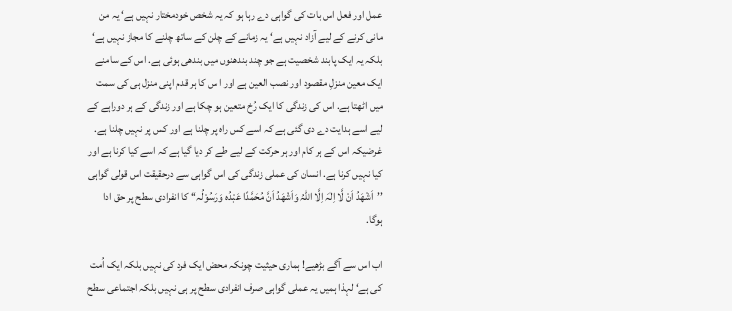عمل اور فعل اس بات کی گواہی دے رہا ہو کہ یہ شخص خودمختار نہیں ہے‘ یہ من مانی کرنے کے لیے آزاد نہیں ہے‘ یہ زمانے کے چلن کے ساتھ چلنے کا مجاز نہیں ہے‘ بلکہ یہ ایک پابند شخصیت ہے جو چند بندھنوں میں بندھی ہوئی ہے. اس کے سامنے ایک معین منزلِ مقصود اور نصب العین ہے اور ا س کا ہر قدم اپنی منزل ہی کی سمت میں اٹھتا ہے. اس کی زندگی کا ایک رُخ متعین ہو چکا ہے اور زندگی کے ہر دوراہے کے لیے اسے ہدایت دے دی گئی ہے کہ اسے کس راہ پر چلنا ہے اور کس پر نہیں چلنا ہے. غرضیکہ اس کے ہر کام اور ہر حرکت کے لیے طے کر دیا گیا ہے کہ اسے کیا کرنا ہے اور کیا نہیں کرنا ہے. انسان کی عملی زندگی کی اس گواہی سے درحقیقت اس قولی گواہی ’’اَشْھَدُ اَنْ لَّا اِلٰہَ اِلَّا اللّٰہُ وَاَشْھَدُ اَنَّ مُحَمَّدًا عَبْدُہ وَرَسُوْلُہ‘‘ کا انفرادی سطح پر حق ادا ہوگا.

اب اس سے آگے بڑھیے! ہماری حیثیت چونکہ محض ایک فرد کی نہیں بلکہ ایک اُمت کی ہے‘ لہذا ہمیں یہ عملی گواہی صرف انفرادی سطح پر ہی نہیں بلکہ اجتماعی سطح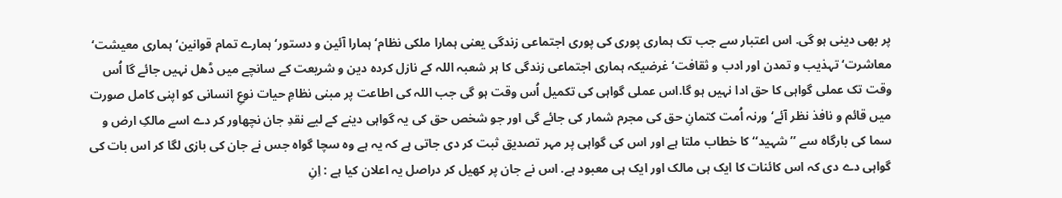پر بھی دینی ہو گی. اس اعتبار سے جب تک ہماری پوری کی پوری اجتماعی زندگی یعنی ہمارا ملکی نظام‘ ہمارا آئین و دستور‘ ہمارے تمام قوانین‘ ہماری معیشت‘ معاشرت‘ تہذیب و تمدن اور ادب و ثقافت‘ غرضیکہ ہماری اجتماعی زندگی کا ہر شعبہ اللہ کے نازل کردہ دین و شریعت کے سانچے میں ڈھل نہیں جائے گا اُس وقت تک عملی گواہی کا حق ادا نہیں ہو گا.اس عملی گواہی کی تکمیل اُس وقت ہو گی جب اللہ کی اطاعت پر مبنی نظامِ حیات نوعِ انسانی کو اپنی کامل صورت میں قائم و نافذ نظر آئے‘ ورنہ اُمت کتمانِ حق کی مجرم شمار کی جائے گی اور جو شخص حق کی یہ گواہی دینے کے لیے نقدِ جان نچھاور کر دے اسے مالکِ ارض و سما کی بارگاہ سے ’’شہید‘‘ کا خطاب ملتا ہے اور اس کی گواہی پر مہر تصدیق ثبت کر دی جاتی ہے کہ یہ ہے وہ سچا گواہ جس نے جان کی بازی لگا کر اس بات کی گواہی دے دی کہ اس کائنات کا ایک ہی مالک اور ایک ہی معبود ہے. اس نے جان پر کھیل کر دراصل یہ اعلان کیا ہے : اِنِ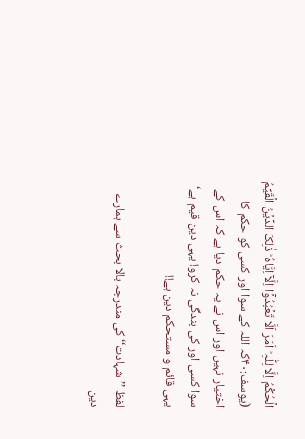الۡحُکۡمُ اِلَّا لِلّٰہِ ؕ اَمَرَ اَلَّا تَعۡبُدُوۡۤا اِلَّاۤ اِیَّاہُ ؕ ذٰلِکَ الدِّیۡنُ الۡقَیِّمُ (یوسف:۴۰کہ اللہ کے سوا اور کسی کو حکم کا اختیار نہیں اور اس نے یہ حکم دیا ہے کہ اس کے سوا کسی اور کی بندگی نہ کرو! یہی دین قیم ہے‘ یہی قائم و مستحکم دین ہے!!

لفظ ’’شہادت‘‘ کی مندرجہ بالا بحث سے ہمارے دین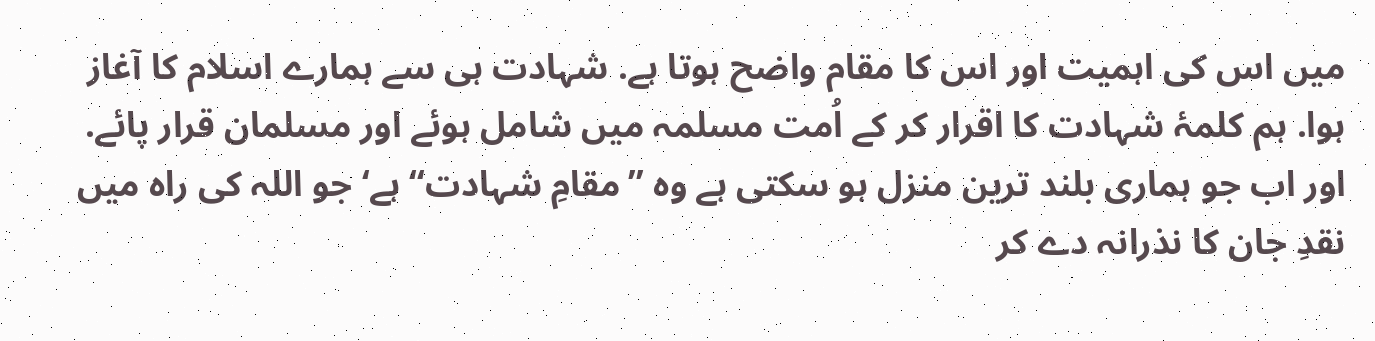میں اس کی اہمیت اور اس کا مقام واضح ہوتا ہے. شہادت ہی سے ہمارے اسلام کا آغاز ہوا. ہم کلمۂ شہادت کا اقرار کر کے اُمت مسلمہ میں شامل ہوئے اور مسلمان قرار پائے. اور اب جو ہماری بلند ترین منزل ہو سکتی ہے وہ ’’مقامِ شہادت‘‘ ہے‘ جو اللہ کی راہ میں نقدِ جان کا نذرانہ دے کر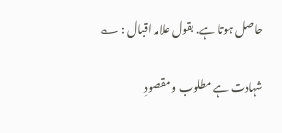حاصل ہوتا ہے. بقول علامہ اقبال : ؎

شہادت ہے مطلوب و مقصودِ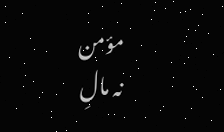مؤمن
نہ مالِ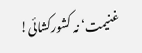غنیمت‘ نہ کشورکشائی!